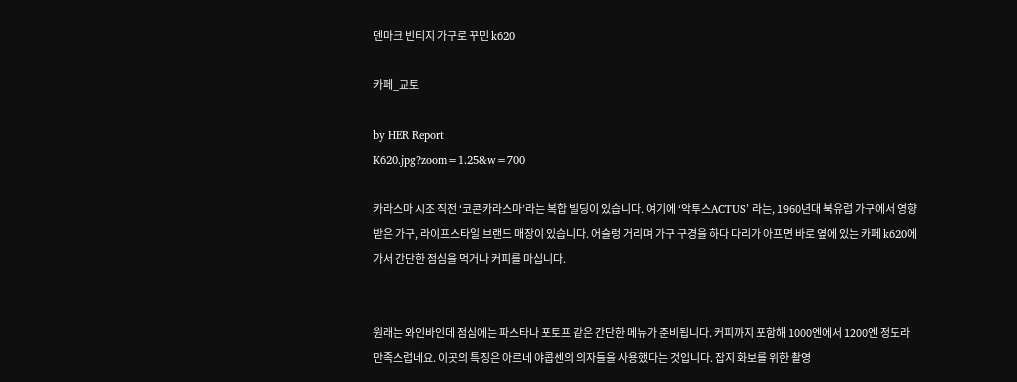덴마크 빈티지 가구로 꾸민 k620

카페_교토

by HER Report
K620.jpg?zoom=1.25&w=700

카라스마 시조 직전 ‘코콘카라스마’라는 복합 빌딩이 있습니다. 여기에 ‘악투스ACTUS’ 라는, 1960년대 북유럽 가구에서 영향 받은 가구, 라이프스타일 브랜드 매장이 있습니다. 어슬렁 거리며 가구 구경을 하다 다리가 아프면 바로 옆에 있는 카페 k620에 가서 간단한 점심을 먹거나 커피를 마십니다.


원래는 와인바인데 점심에는 파스타나 포토프 같은 간단한 메뉴가 준비됩니다. 커피까지 포함해 1000엔에서 1200엔 정도라 만족스럽네요. 이곳의 특징은 아르네 야콥센의 의자들을 사용했다는 것입니다. 잡지 화보를 위한 촬영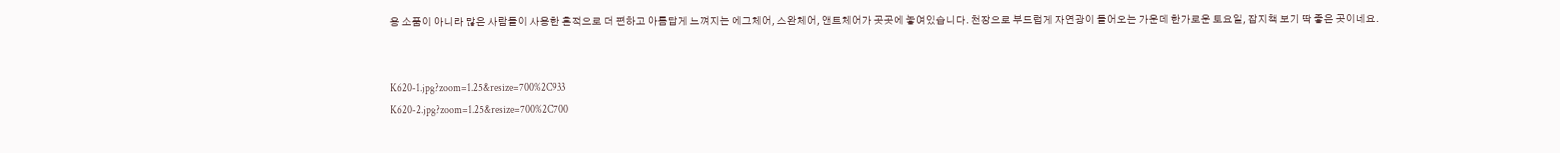용 소품이 아니라 많은 사람들이 사용한 흔적으로 더 편하고 아름답게 느껴지는 에그체어, 스완체어, 앤트체어가 곳곳에 놓여있습니다. 천장으로 부드럽게 자연광이 들어오는 가운데 한가로운 토요일, 잡지책 보기 딱 좋은 곳이네요.


K620-1.jpg?zoom=1.25&resize=700%2C933
K620-2.jpg?zoom=1.25&resize=700%2C700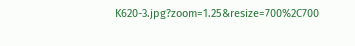K620-3.jpg?zoom=1.25&resize=700%2C700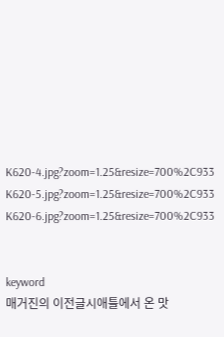K620-4.jpg?zoom=1.25&resize=700%2C933
K620-5.jpg?zoom=1.25&resize=700%2C933
K620-6.jpg?zoom=1.25&resize=700%2C933


keyword
매거진의 이전글시애틀에서 온 맛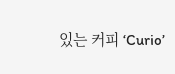있는 커피 ‘Curio’